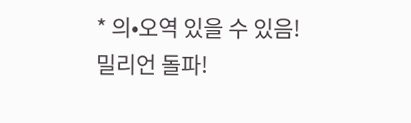* 의•오역 있을 수 있음!
밀리언 돌파!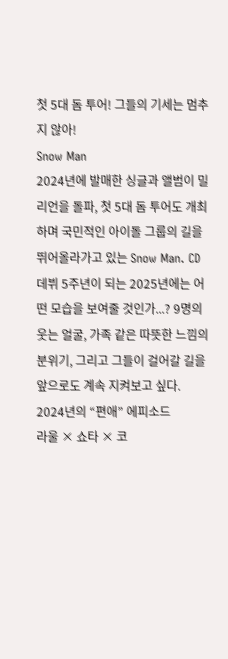첫 5대 돔 투어! 그들의 기세는 멈추지 않아!
Snow Man
2024년에 발매한 싱글과 앨범이 밀리언을 돌파, 첫 5대 돔 투어도 개최하며 국민적인 아이돌 그룹의 길을 뛰어올라가고 있는 Snow Man. CD 데뷔 5주년이 되는 2025년에는 어떤 모습을 보여줄 것인가...? 9명의 웃는 얼굴, 가족 같은 따뜻한 느낌의 분위기, 그리고 그들이 걸어갈 길을 앞으로도 계속 지켜보고 싶다.
2024년의 “편애” 에피소드
라울 × 쇼타 × 코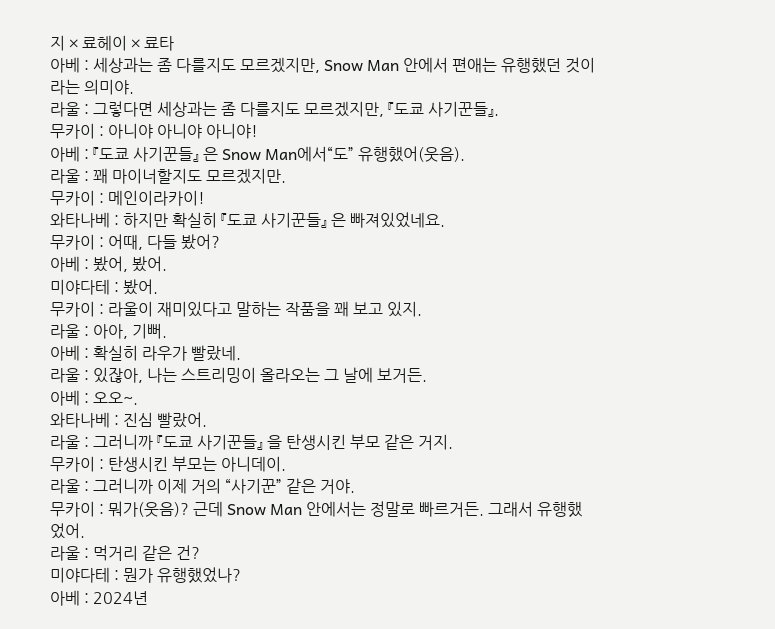지 × 료헤이 × 료타
아베 : 세상과는 좀 다를지도 모르겠지만, Snow Man 안에서 편애는 유행했던 것이라는 의미야.
라울 : 그렇다면 세상과는 좀 다를지도 모르겠지만, 『도쿄 사기꾼들』.
무카이 : 아니야 아니야 아니야!
아베 : 『도쿄 사기꾼들』 은 Snow Man에서“도” 유행했어(웃음).
라울 : 꽤 마이너할지도 모르겠지만.
무카이 : 메인이라카이!
와타나베 : 하지만 확실히 『도쿄 사기꾼들』 은 빠져있었네요.
무카이 : 어때, 다들 봤어?
아베 : 봤어, 봤어.
미야다테 : 봤어.
무카이 : 라울이 재미있다고 말하는 작품을 꽤 보고 있지.
라울 : 아아, 기뻐.
아베 : 확실히 라우가 빨랐네.
라울 : 있잖아, 나는 스트리밍이 올라오는 그 날에 보거든.
아베 : 오오~.
와타나베 : 진심 빨랐어.
라울 : 그러니까 『도쿄 사기꾼들』 을 탄생시킨 부모 같은 거지.
무카이 : 탄생시킨 부모는 아니데이.
라울 : 그러니까 이제 거의 “사기꾼” 같은 거야.
무카이 : 뭐가(웃음)? 근데 Snow Man 안에서는 정말로 빠르거든. 그래서 유행했었어.
라울 : 먹거리 같은 건?
미야다테 : 뭔가 유행했었나?
아베 : 2024년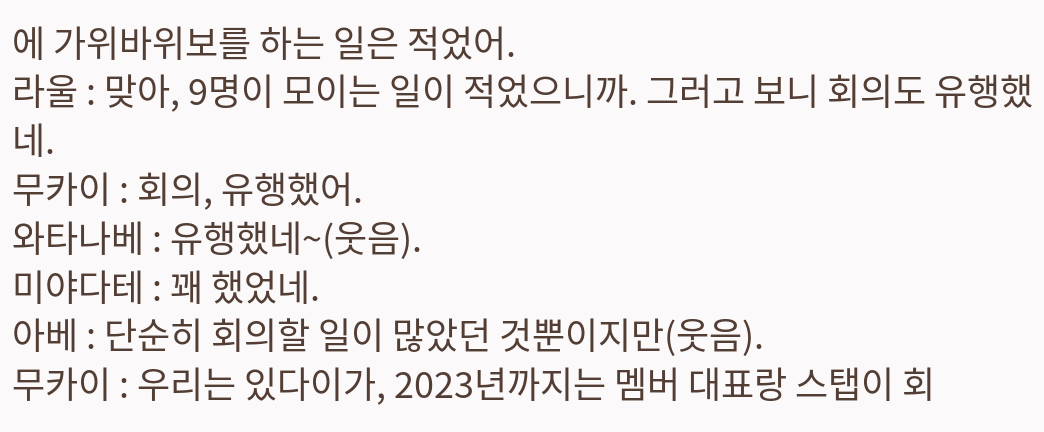에 가위바위보를 하는 일은 적었어.
라울 : 맞아, 9명이 모이는 일이 적었으니까. 그러고 보니 회의도 유행했네.
무카이 : 회의, 유행했어.
와타나베 : 유행했네~(웃음).
미야다테 : 꽤 했었네.
아베 : 단순히 회의할 일이 많았던 것뿐이지만(웃음).
무카이 : 우리는 있다이가, 2023년까지는 멤버 대표랑 스탭이 회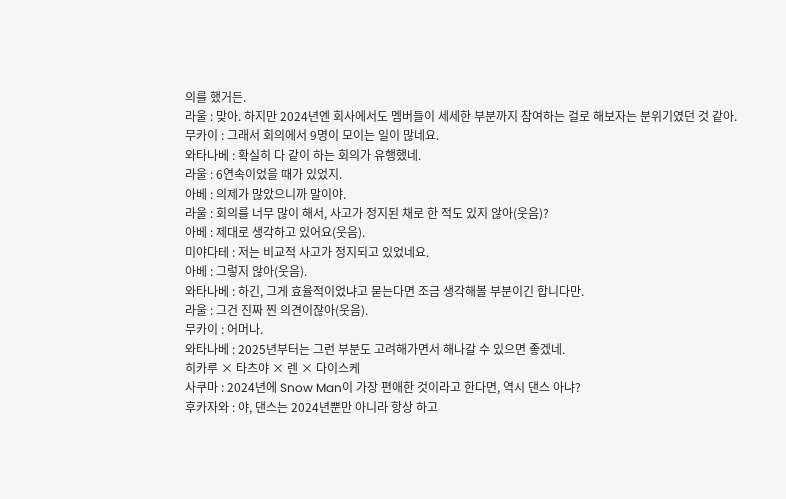의를 했거든.
라울 : 맞아. 하지만 2024년엔 회사에서도 멤버들이 세세한 부분까지 참여하는 걸로 해보자는 분위기였던 것 같아.
무카이 : 그래서 회의에서 9명이 모이는 일이 많네요.
와타나베 : 확실히 다 같이 하는 회의가 유행했네.
라울 : 6연속이었을 때가 있었지.
아베 : 의제가 많았으니까 말이야.
라울 : 회의를 너무 많이 해서, 사고가 정지된 채로 한 적도 있지 않아(웃음)?
아베 : 제대로 생각하고 있어요(웃음).
미야다테 : 저는 비교적 사고가 정지되고 있었네요.
아베 : 그렇지 않아(웃음).
와타나베 : 하긴, 그게 효율적이었냐고 묻는다면 조금 생각해볼 부분이긴 합니다만.
라울 : 그건 진짜 찐 의견이잖아(웃음).
무카이 : 어머나.
와타나베 : 2025년부터는 그런 부분도 고려해가면서 해나갈 수 있으면 좋겠네.
히카루 × 타츠야 × 렌 × 다이스케
사쿠마 : 2024년에 Snow Man이 가장 편애한 것이라고 한다면, 역시 댄스 아냐?
후카자와 : 야, 댄스는 2024년뿐만 아니라 항상 하고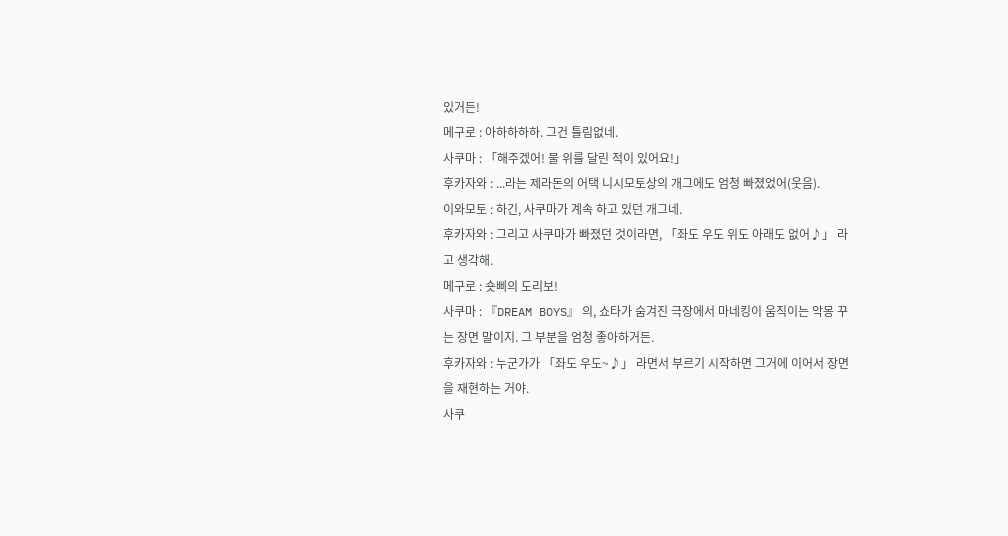있거든!
메구로 : 아하하하하. 그건 틀림없네.
사쿠마 : 「해주겠어! 물 위를 달린 적이 있어요!」
후카자와 : ...라는 제라돈의 어택 니시모토상의 개그에도 엄청 빠졌었어(웃음).
이와모토 : 하긴, 사쿠마가 계속 하고 있던 개그네.
후카자와 : 그리고 사쿠마가 빠졌던 것이라면, 「좌도 우도 위도 아래도 없어♪」 라고 생각해.
메구로 : 숏삐의 도리보!
사쿠마 : 『DREAM BOYS』 의, 쇼타가 숨겨진 극장에서 마네킹이 움직이는 악몽 꾸는 장면 말이지. 그 부분을 엄청 좋아하거든.
후카자와 : 누군가가 「좌도 우도~♪」 라면서 부르기 시작하면 그거에 이어서 장면을 재현하는 거야.
사쿠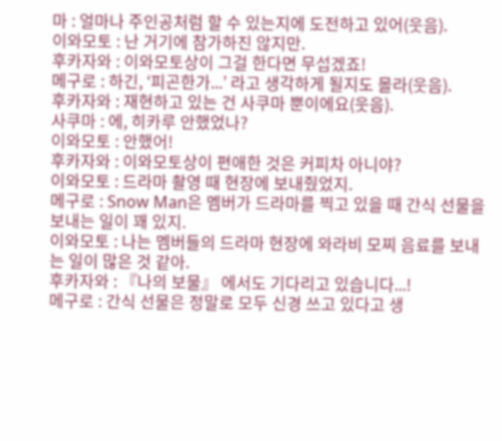마 : 얼마나 주인공처럼 할 수 있는지에 도전하고 있어(웃음).
이와모토 : 난 거기에 참가하진 않지만.
후카자와 : 이와모토상이 그걸 한다면 무섭겠죠!
메구로 : 하긴, ‘피곤한가...’ 라고 생각하게 될지도 몰라(웃음).
후카자와 : 재현하고 있는 건 사쿠마 뿐이에요(웃음).
사쿠마 : 에, 히카루 안했었나?
이와모토 : 안했어!
후카자와 : 이와모토상이 편애한 것은 커피차 아니야?
이와모토 : 드라마 촬영 때 현장에 보내줬었지.
메구로 : Snow Man은 멤버가 드라마를 찍고 있을 때 간식 선물을 보내는 일이 꽤 있지.
이와모토 : 나는 멤버들의 드라마 현장에 와라비 모찌 음료를 보내는 일이 많은 것 같아.
후카자와 : 『나의 보물』 에서도 기다리고 있습니다...!
메구로 : 간식 선물은 정말로 모두 신경 쓰고 있다고 생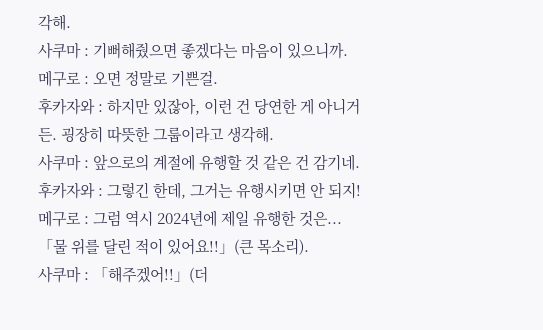각해.
사쿠마 : 기뻐해줬으면 좋겠다는 마음이 있으니까.
메구로 : 오면 정말로 기쁜걸.
후카자와 : 하지만 있잖아, 이런 건 당연한 게 아니거든. 굉장히 따뜻한 그룹이라고 생각해.
사쿠마 : 앞으로의 계절에 유행할 것 같은 건 감기네.
후카자와 : 그렇긴 한데, 그거는 유행시키면 안 되지!
메구로 : 그럼 역시 2024년에 제일 유행한 것은... 「물 위를 달린 적이 있어요!!」(큰 목소리).
사쿠마 : 「해주겠어!!」(더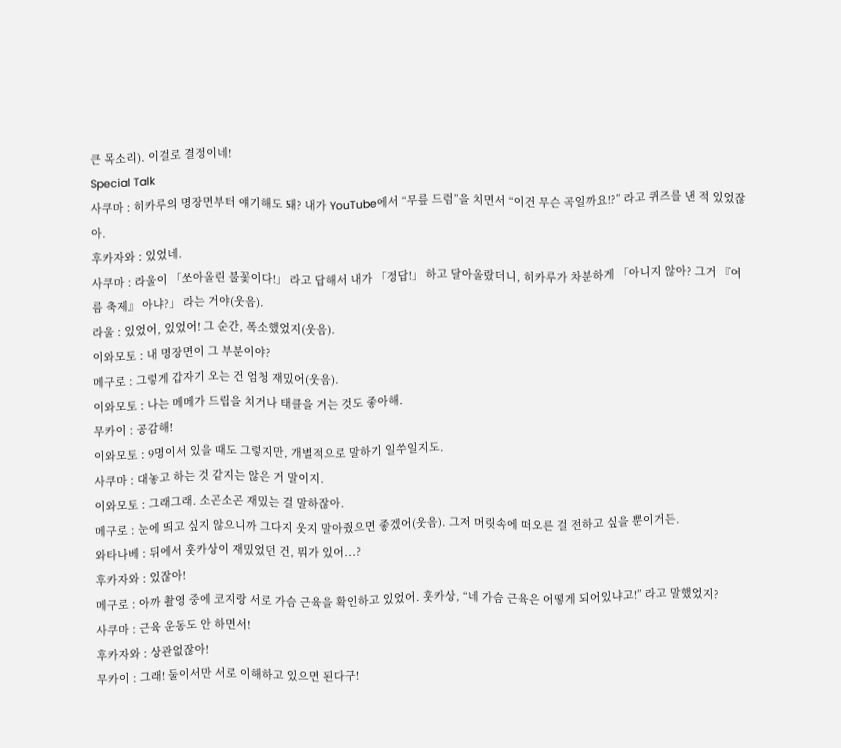큰 목소리). 이걸로 결정이네!
Special Talk
사쿠마 : 히카루의 명장면부터 얘기해도 돼? 내가 YouTube에서 “무릎 드럼”을 치면서 “이건 무슨 곡일까요!?” 라고 퀴즈를 낸 적 있었잖아.
후카자와 : 있었네.
사쿠마 : 라울이 「쏘아올린 불꽃이다!」 라고 답해서 내가 「정답!」 하고 달아올랐더니, 히카루가 차분하게 「아니지 않아? 그거 『여름 축제』 아냐?」 라는 거야(웃음).
라울 : 있었어, 있었어! 그 순간, 폭소했었지(웃음).
이와모토 : 내 명장면이 그 부분이야?
메구로 : 그렇게 갑자기 오는 건 엄청 재밌어(웃음).
이와모토 : 나는 메메가 드립을 치거나 태클을 거는 것도 좋아해.
무카이 : 공감해!
이와모토 : 9명이서 있을 때도 그렇지만, 개별적으로 말하기 일쑤일지도.
사쿠마 : 대놓고 하는 것 같지는 않은 거 말이지.
이와모토 : 그래그래. 소곤소곤 재밌는 걸 말하잖아.
메구로 : 눈에 띄고 싶지 않으니까 그다지 웃지 말아줬으면 좋겠어(웃음). 그저 머릿속에 떠오른 걸 전하고 싶을 뿐이거든.
와타나베 : 뒤에서 훗카상이 재밌었던 건, 뭐가 있어...?
후카자와 : 있잖아!
메구로 : 아까 촬영 중에 코지랑 서로 가슴 근육을 확인하고 있었어. 훗카상, “네 가슴 근육은 어떻게 되어있냐고!” 라고 말했었지?
사쿠마 : 근육 운동도 안 하면서!
후카자와 : 상관없잖아!
무카이 : 그래! 둘이서만 서로 이해하고 있으면 된다구!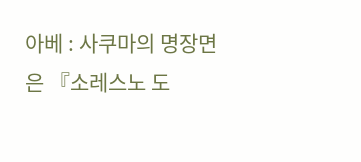아베 : 사쿠마의 명장면은 『소레스노 도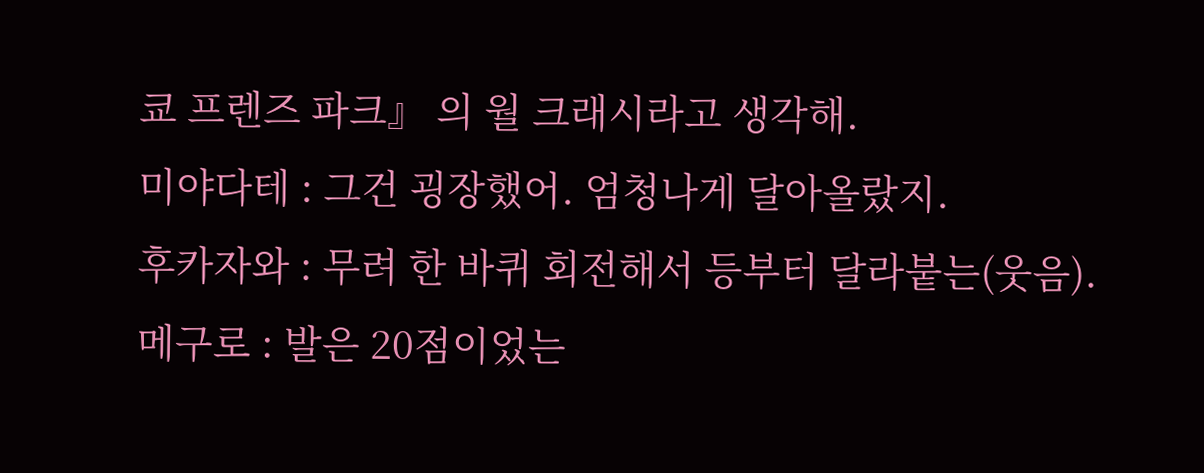쿄 프렌즈 파크』 의 월 크래시라고 생각해.
미야다테 : 그건 굉장했어. 엄청나게 달아올랐지.
후카자와 : 무려 한 바퀴 회전해서 등부터 달라붙는(웃음).
메구로 : 발은 20점이었는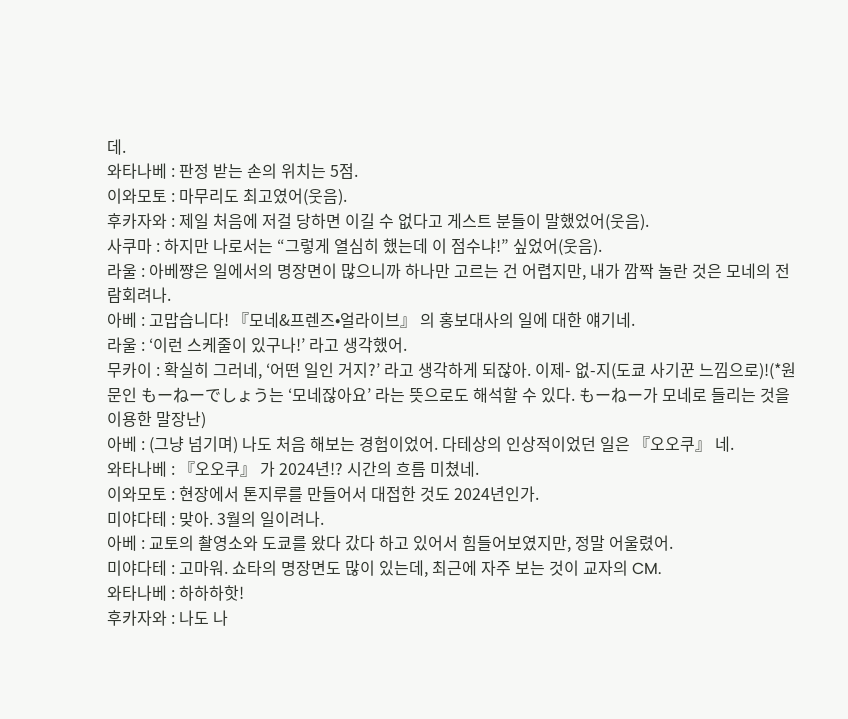데.
와타나베 : 판정 받는 손의 위치는 5점.
이와모토 : 마무리도 최고였어(웃음).
후카자와 : 제일 처음에 저걸 당하면 이길 수 없다고 게스트 분들이 말했었어(웃음).
사쿠마 : 하지만 나로서는 “그렇게 열심히 했는데 이 점수냐!” 싶었어(웃음).
라울 : 아베쨩은 일에서의 명장면이 많으니까 하나만 고르는 건 어렵지만, 내가 깜짝 놀란 것은 모네의 전람회려나.
아베 : 고맙습니다! 『모네&프렌즈•얼라이브』 의 홍보대사의 일에 대한 얘기네.
라울 : ‘이런 스케줄이 있구나!’ 라고 생각했어.
무카이 : 확실히 그러네, ‘어떤 일인 거지?’ 라고 생각하게 되잖아. 이제- 없-지(도쿄 사기꾼 느낌으로)!(*원문인 もーねーでしょう는 ‘모네잖아요’ 라는 뜻으로도 해석할 수 있다. もーねー가 모네로 들리는 것을 이용한 말장난)
아베 : (그냥 넘기며) 나도 처음 해보는 경험이었어. 다테상의 인상적이었던 일은 『오오쿠』 네.
와타나베 : 『오오쿠』 가 2024년!? 시간의 흐름 미쳤네.
이와모토 : 현장에서 톤지루를 만들어서 대접한 것도 2024년인가.
미야다테 : 맞아. 3월의 일이려나.
아베 : 교토의 촬영소와 도쿄를 왔다 갔다 하고 있어서 힘들어보였지만, 정말 어울렸어.
미야다테 : 고마워. 쇼타의 명장면도 많이 있는데, 최근에 자주 보는 것이 교자의 CM.
와타나베 : 하하하핫!
후카자와 : 나도 나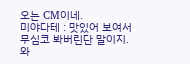오는 CM이네.
미야다테 : 맛있어 보여서 무심코 봐버린단 말이지.
와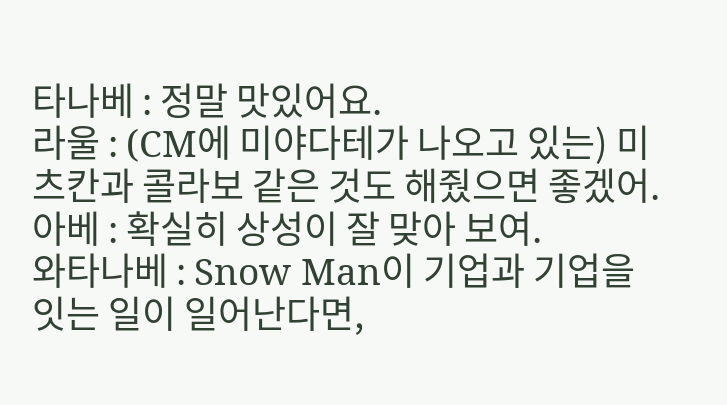타나베 : 정말 맛있어요.
라울 : (CM에 미야다테가 나오고 있는) 미츠칸과 콜라보 같은 것도 해줬으면 좋겠어.
아베 : 확실히 상성이 잘 맞아 보여.
와타나베 : Snow Man이 기업과 기업을 잇는 일이 일어난다면,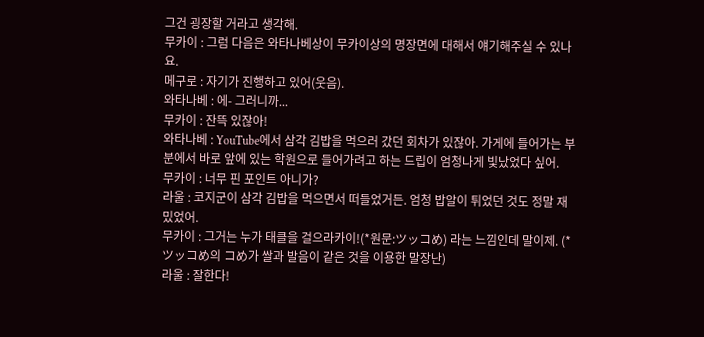그건 굉장할 거라고 생각해.
무카이 : 그럼 다음은 와타나베상이 무카이상의 명장면에 대해서 얘기해주실 수 있나요.
메구로 : 자기가 진행하고 있어(웃음).
와타나베 : 에- 그러니까...
무카이 : 잔뜩 있잖아!
와타나베 : YouTube에서 삼각 김밥을 먹으러 갔던 회차가 있잖아. 가게에 들어가는 부분에서 바로 앞에 있는 학원으로 들어가려고 하는 드립이 엄청나게 빛났었다 싶어.
무카이 : 너무 핀 포인트 아니가?
라울 : 코지군이 삼각 김밥을 먹으면서 떠들었거든. 엄청 밥알이 튀었던 것도 정말 재밌었어.
무카이 : 그거는 누가 태클을 걸으라카이!(*원문:ツッコめ) 라는 느낌인데 말이제. (*ツッコめ의 コめ가 쌀과 발음이 같은 것을 이용한 말장난)
라울 : 잘한다!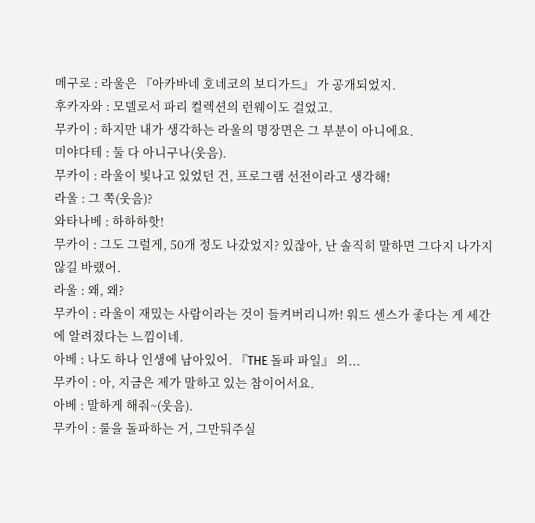메구로 : 라울은 『아카바네 호네코의 보디가드』 가 공개되었지.
후카자와 : 모델로서 파리 컬렉션의 런웨이도 걸었고.
무카이 : 하지만 내가 생각하는 라울의 명장면은 그 부분이 아니에요.
미야다테 : 둘 다 아니구나(웃음).
무카이 : 라울이 빛나고 있었던 건, 프로그램 선전이라고 생각해!
라울 : 그 쪽(웃음)?
와타나베 : 하하하핫!
무카이 : 그도 그럴게, 50개 정도 나갔었지? 있잖아, 난 솔직히 말하면 그다지 나가지 않길 바랬어.
라울 : 왜, 왜?
무카이 : 라울이 재밌는 사람이라는 것이 들켜버리니까! 워드 센스가 좋다는 게 세간에 알려졌다는 느낌이네.
아베 : 나도 하나 인생에 남아있어. 『THE 돌파 파일』 의...
무카이 : 아, 지금은 제가 말하고 있는 참이어서요.
아베 : 말하게 해줘~(웃음).
무카이 : 룰을 돌파하는 거, 그만둬주실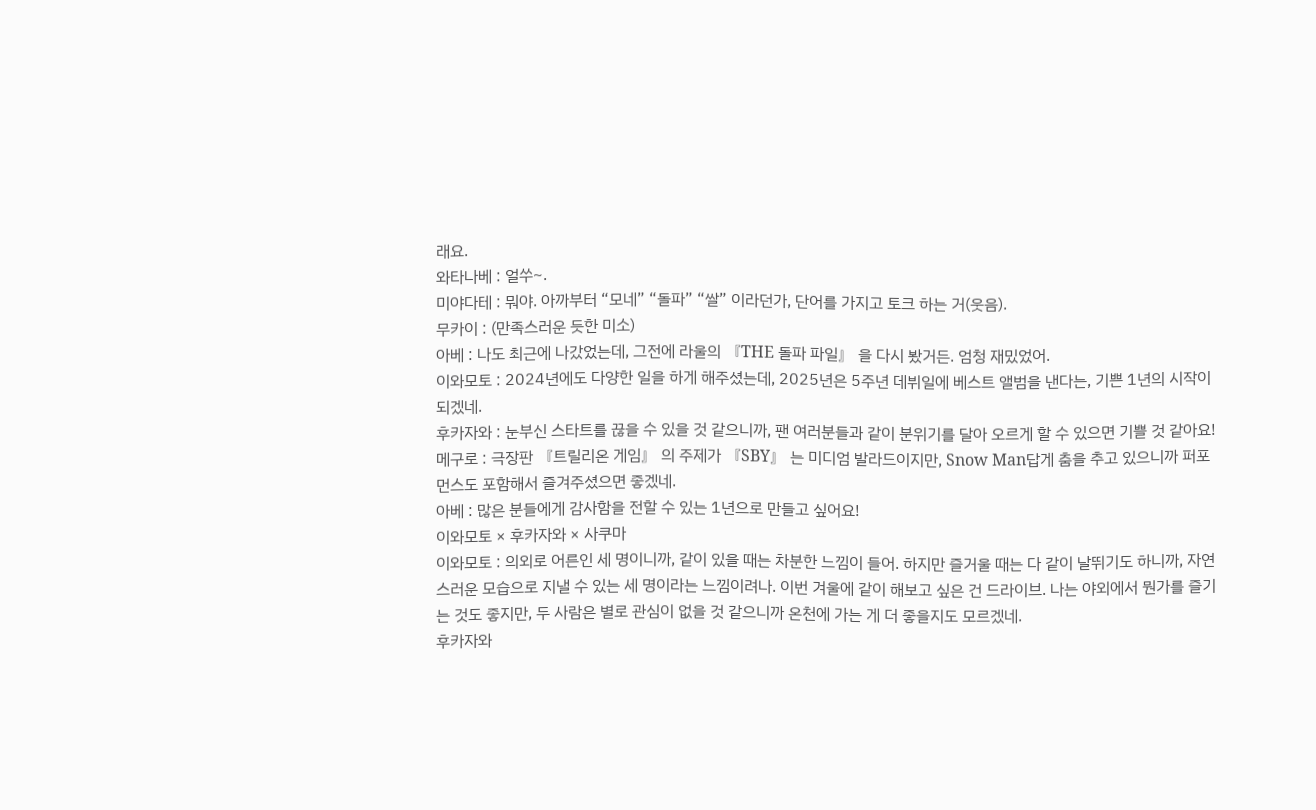래요.
와타나베 : 얼쑤~.
미야다테 : 뭐야. 아까부터 “모네” “돌파” “쌀” 이라던가, 단어를 가지고 토크 하는 거(웃음).
무카이 : (만족스러운 듯한 미소)
아베 : 나도 최근에 나갔었는데, 그전에 라울의 『THE 돌파 파일』 을 다시 봤거든. 엄청 재밌었어.
이와모토 : 2024년에도 다양한 일을 하게 해주셨는데, 2025년은 5주년 데뷔일에 베스트 앨범을 낸다는, 기쁜 1년의 시작이 되겠네.
후카자와 : 눈부신 스타트를 끊을 수 있을 것 같으니까, 팬 여러분들과 같이 분위기를 달아 오르게 할 수 있으면 기쁠 것 같아요!
메구로 : 극장판 『트릴리온 게임』 의 주제가 『SBY』 는 미디엄 발라드이지만, Snow Man답게 춤을 추고 있으니까 퍼포먼스도 포함해서 즐겨주셨으면 좋겠네.
아베 : 많은 분들에게 감사함을 전할 수 있는 1년으로 만들고 싶어요!
이와모토 × 후카자와 × 사쿠마
이와모토 : 의외로 어른인 세 명이니까, 같이 있을 때는 차분한 느낌이 들어. 하지만 즐거울 때는 다 같이 날뛰기도 하니까, 자연스러운 모습으로 지낼 수 있는 세 명이라는 느낌이려나. 이번 겨울에 같이 해보고 싶은 건 드라이브. 나는 야외에서 뭔가를 즐기는 것도 좋지만, 두 사람은 별로 관심이 없을 것 같으니까 온천에 가는 게 더 좋을지도 모르겠네.
후카자와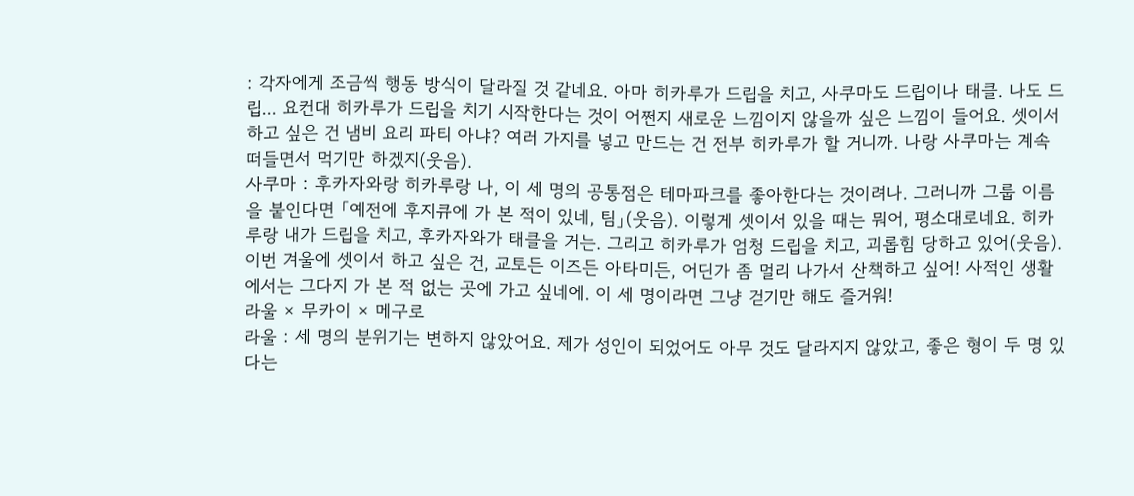: 각자에게 조금씩 행동 방식이 달라질 것 같네요. 아마 히카루가 드립을 치고, 사쿠마도 드립이나 태클. 나도 드립... 요컨대 히카루가 드립을 치기 시작한다는 것이 어쩐지 새로운 느낌이지 않을까 싶은 느낌이 들어요. 셋이서 하고 싶은 건 냄비 요리 파티 아냐? 여러 가지를 넣고 만드는 건 전부 히카루가 할 거니까. 나랑 사쿠마는 계속 떠들면서 먹기만 하겠지(웃음).
사쿠마 : 후카자와랑 히카루랑 나, 이 세 명의 공통점은 테마파크를 좋아한다는 것이려나. 그러니까 그룹 이름을 붙인다면 「예전에 후지큐에 가 본 적이 있네, 팀」(웃음). 이렇게 셋이서 있을 때는 뭐어, 평소대로네요. 히카루랑 내가 드립을 치고, 후카자와가 태클을 거는. 그리고 히카루가 엄청 드립을 치고, 괴롭힘 당하고 있어(웃음). 이번 겨울에 셋이서 하고 싶은 건, 교토든 이즈든 아타미든, 어딘가 좀 멀리 나가서 산책하고 싶어! 사적인 생활에서는 그다지 가 본 적 없는 곳에 가고 싶네에. 이 세 명이라면 그냥 걷기만 해도 즐거워!
라울 × 무카이 × 메구로
라울 : 세 명의 분위기는 변하지 않았어요. 제가 성인이 되었어도 아무 것도 달라지지 않았고, 좋은 형이 두 명 있다는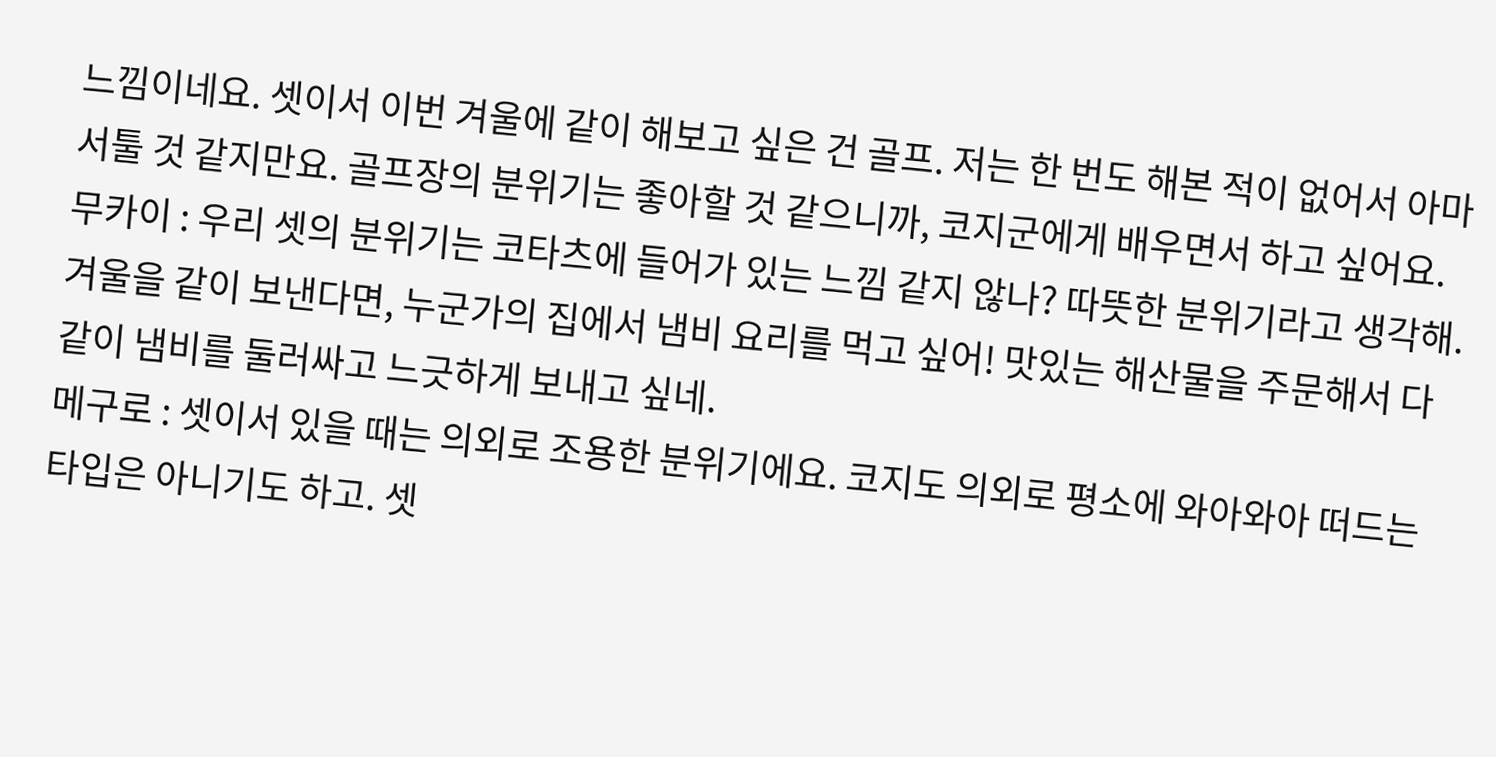느낌이네요. 셋이서 이번 겨울에 같이 해보고 싶은 건 골프. 저는 한 번도 해본 적이 없어서 아마 서툴 것 같지만요. 골프장의 분위기는 좋아할 것 같으니까, 코지군에게 배우면서 하고 싶어요.
무카이 : 우리 셋의 분위기는 코타츠에 들어가 있는 느낌 같지 않나? 따뜻한 분위기라고 생각해. 겨울을 같이 보낸다면, 누군가의 집에서 냄비 요리를 먹고 싶어! 맛있는 해산물을 주문해서 다 같이 냄비를 둘러싸고 느긋하게 보내고 싶네.
메구로 : 셋이서 있을 때는 의외로 조용한 분위기에요. 코지도 의외로 평소에 와아와아 떠드는 타입은 아니기도 하고. 셋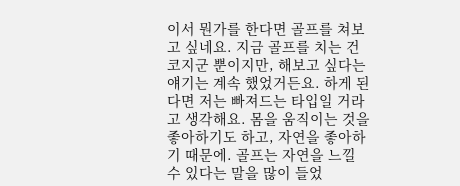이서 뭔가를 한다면 골프를 쳐보고 싶네요. 지금 골프를 치는 건 코지군 뿐이지만, 해보고 싶다는 얘기는 계속 했었거든요. 하게 된다면 저는 빠져드는 타입일 거라고 생각해요. 몸을 움직이는 것을 좋아하기도 하고, 자연을 좋아하기 때문에. 골프는 자연을 느낄 수 있다는 말을 많이 들었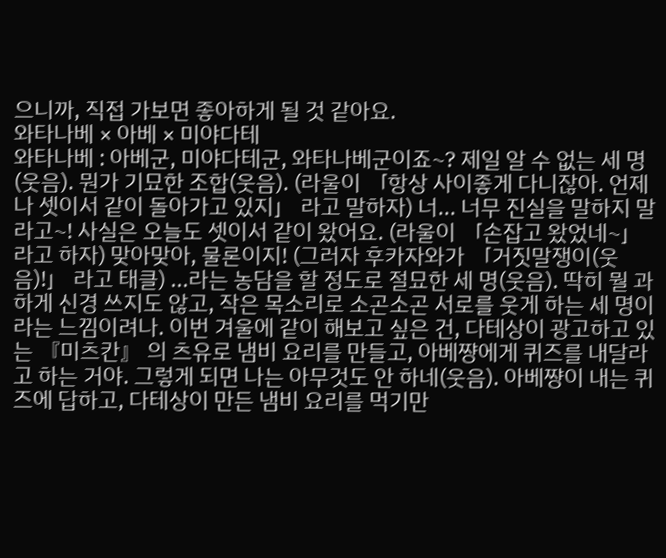으니까, 직접 가보면 좋아하게 될 것 같아요.
와타나베 × 아베 × 미야다테
와타나베 : 아베군, 미야다테군, 와타나베군이죠~? 제일 알 수 없는 세 명(웃음). 뭔가 기묘한 조합(웃음). (라울이 「항상 사이좋게 다니잖아. 언제나 셋이서 같이 돌아가고 있지」 라고 말하자) 너... 너무 진실을 말하지 말라고~! 사실은 오늘도 셋이서 같이 왔어요. (라울이 「손잡고 왔었네~」 라고 하자) 맞아맞아, 물론이지! (그러자 후카자와가 「거짓말쟁이(웃음)!」 라고 태클) ...라는 농담을 할 정도로 절묘한 세 명(웃음). 딱히 뭘 과하게 신경 쓰지도 않고, 작은 목소리로 소곤소곤 서로를 웃게 하는 세 명이라는 느낌이려나. 이번 겨울에 같이 해보고 싶은 건, 다테상이 광고하고 있는 『미츠칸』 의 츠유로 냄비 요리를 만들고, 아베쨩에게 퀴즈를 내달라고 하는 거야. 그렇게 되면 나는 아무것도 안 하네(웃음). 아베쨩이 내는 퀴즈에 답하고, 다테상이 만든 냄비 요리를 먹기만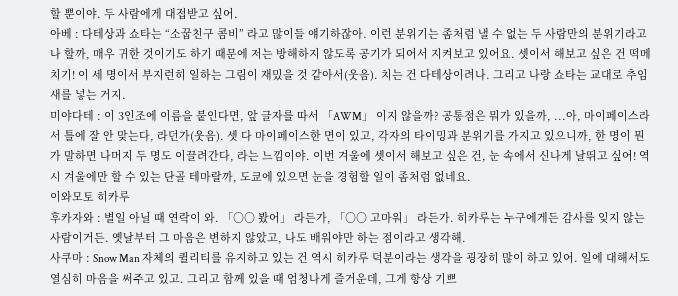할 뿐이야. 두 사람에게 대접받고 싶어.
아베 : 다테상과 쇼타는 “소꿉친구 콤비” 라고 많이들 얘기하잖아. 이런 분위기는 좀처럼 낼 수 없는 두 사람만의 분위기라고나 할까, 매우 귀한 것이기도 하기 때문에 저는 방해하지 않도록 공기가 되어서 지켜보고 있어요. 셋이서 해보고 싶은 건 떡메치기! 이 세 명이서 부지런히 일하는 그림이 재밌을 것 같아서(웃음). 치는 건 다테상이려나. 그리고 나랑 쇼타는 교대로 추임새를 넣는 거지.
미야다테 : 이 3인조에 이름을 붙인다면, 앞 글자를 따서 「AWM」 이지 않을까? 공통점은 뭐가 있을까, ...아, 마이페이스라서 틀에 잘 안 맞는다, 라던가(웃음). 셋 다 마이페이스한 면이 있고, 각자의 타이밍과 분위기를 가지고 있으니까, 한 명이 뭔가 말하면 나머지 두 명도 이끌려간다, 라는 느낌이야. 이번 겨울에 셋이서 해보고 싶은 건, 눈 속에서 신나게 날뛰고 싶어! 역시 겨울에만 할 수 있는 단골 테마랄까, 도쿄에 있으면 눈을 경험할 일이 좀처럼 없네요.
이와모토 히카루
후카자와 : 별일 아닐 때 연락이 와. 「○○ 봤어」 라든가, 「○○ 고마워」 라든가. 히카루는 누구에게든 감사를 잊지 않는 사람이거든. 옛날부터 그 마음은 변하지 않았고, 나도 배워야만 하는 점이라고 생각해.
사쿠마 : Snow Man 자체의 퀼리티를 유지하고 있는 건 역시 히카루 덕분이라는 생각을 굉장히 많이 하고 있어. 일에 대해서도 열심히 마음을 써주고 있고. 그리고 함께 있을 때 엄청나게 즐거운데, 그게 항상 기쁘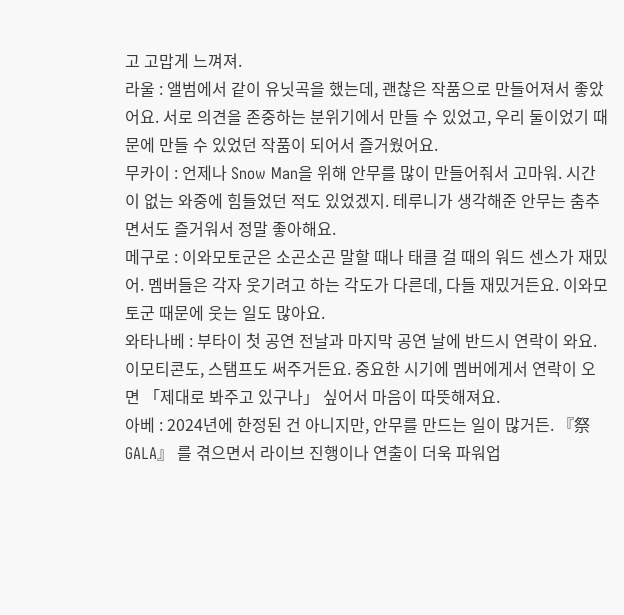고 고맙게 느껴져.
라울 : 앨범에서 같이 유닛곡을 했는데, 괜찮은 작품으로 만들어져서 좋았어요. 서로 의견을 존중하는 분위기에서 만들 수 있었고, 우리 둘이었기 때문에 만들 수 있었던 작품이 되어서 즐거웠어요.
무카이 : 언제나 Snow Man을 위해 안무를 많이 만들어줘서 고마워. 시간이 없는 와중에 힘들었던 적도 있었겠지. 테루니가 생각해준 안무는 춤추면서도 즐거워서 정말 좋아해요.
메구로 : 이와모토군은 소곤소곤 말할 때나 태클 걸 때의 워드 센스가 재밌어. 멤버들은 각자 웃기려고 하는 각도가 다른데, 다들 재밌거든요. 이와모토군 때문에 웃는 일도 많아요.
와타나베 : 부타이 첫 공연 전날과 마지막 공연 날에 반드시 연락이 와요. 이모티콘도, 스탬프도 써주거든요. 중요한 시기에 멤버에게서 연락이 오면 「제대로 봐주고 있구나」 싶어서 마음이 따뜻해져요.
아베 : 2024년에 한정된 건 아니지만, 안무를 만드는 일이 많거든. 『祭 GALA』 를 겪으면서 라이브 진행이나 연출이 더욱 파워업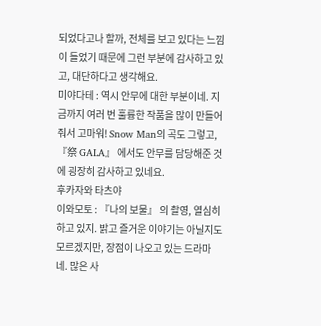되었다고나 할까, 전체를 보고 있다는 느낌이 들었기 때문에 그런 부분에 감사하고 있고, 대단하다고 생각해요.
미야다테 : 역시 안무에 대한 부분이네. 지금까지 여러 번 훌륭한 작품을 많이 만들어줘서 고마워! Snow Man의 곡도 그렇고, 『祭 GALA』 에서도 안무를 담당해준 것에 굉장히 감사하고 있네요.
후카자와 타츠야
이와모토 : 『나의 보물』 의 촬영, 열심히 하고 있지. 밝고 즐거운 이야기는 아닐지도 모르겠지만, 장점이 나오고 있는 드라마네. 많은 사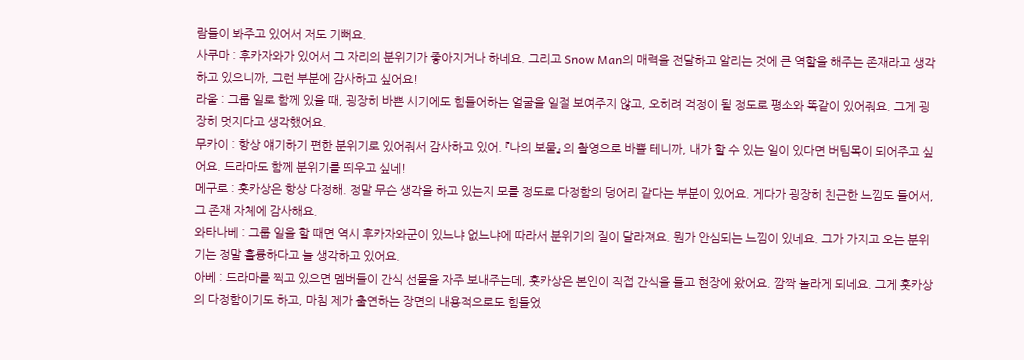람들이 봐주고 있어서 저도 기뻐요.
사쿠마 : 후카자와가 있어서 그 자리의 분위기가 좋아지거나 하네요. 그리고 Snow Man의 매력을 전달하고 알리는 것에 큰 역할을 해주는 존재라고 생각하고 있으니까, 그런 부분에 감사하고 싶어요!
라울 : 그룹 일로 함께 있을 때, 굉장히 바쁜 시기에도 힘들어하는 얼굴을 일절 보여주지 않고, 오히려 걱정이 될 정도로 평소와 똑같이 있어줘요. 그게 굉장히 멋지다고 생각했어요.
무카이 : 항상 얘기하기 편한 분위기로 있어줘서 감사하고 있어. 『나의 보물』 의 촬영으로 바쁠 테니까, 내가 할 수 있는 일이 있다면 버팀목이 되어주고 싶어요. 드라마도 함께 분위기를 띄우고 싶네!
메구로 : 훗카상은 항상 다정해. 정말 무슨 생각을 하고 있는지 모를 정도로 다정함의 덩어리 같다는 부분이 있어요. 게다가 굉장히 친근한 느낌도 들어서, 그 존재 자체에 감사해요.
와타나베 : 그룹 일을 할 때면 역시 후카자와군이 있느냐 없느냐에 따라서 분위기의 질이 달라져요. 뭔가 안심되는 느낌이 있네요. 그가 가지고 오는 분위기는 정말 훌륭하다고 늘 생각하고 있어요.
아베 : 드라마를 찍고 있으면 멤버들이 간식 선물을 자주 보내주는데, 훗카상은 본인이 직접 간식을 들고 현장에 왔어요. 깜짝 놀라게 되네요. 그게 훗카상의 다정함이기도 하고, 마침 제가 출연하는 장면의 내용적으로도 힘들었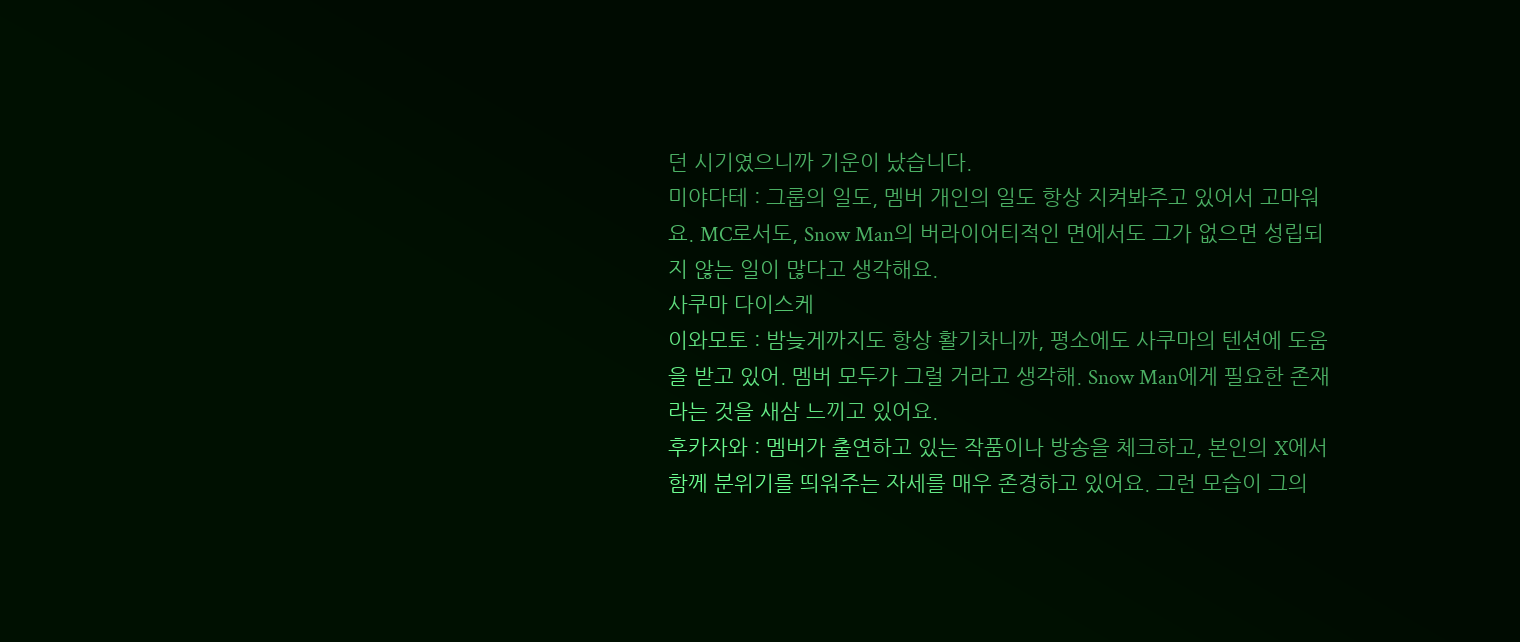던 시기였으니까 기운이 났습니다.
미야다테 : 그룹의 일도, 멤버 개인의 일도 항상 지켜봐주고 있어서 고마워요. MC로서도, Snow Man의 버라이어티적인 면에서도 그가 없으면 성립되지 않는 일이 많다고 생각해요.
사쿠마 다이스케
이와모토 : 밤늦게까지도 항상 활기차니까, 평소에도 사쿠마의 텐션에 도움을 받고 있어. 멤버 모두가 그럴 거라고 생각해. Snow Man에게 필요한 존재라는 것을 새삼 느끼고 있어요.
후카자와 : 멤버가 출연하고 있는 작품이나 방송을 체크하고, 본인의 X에서 함께 분위기를 띄워주는 자세를 매우 존경하고 있어요. 그런 모습이 그의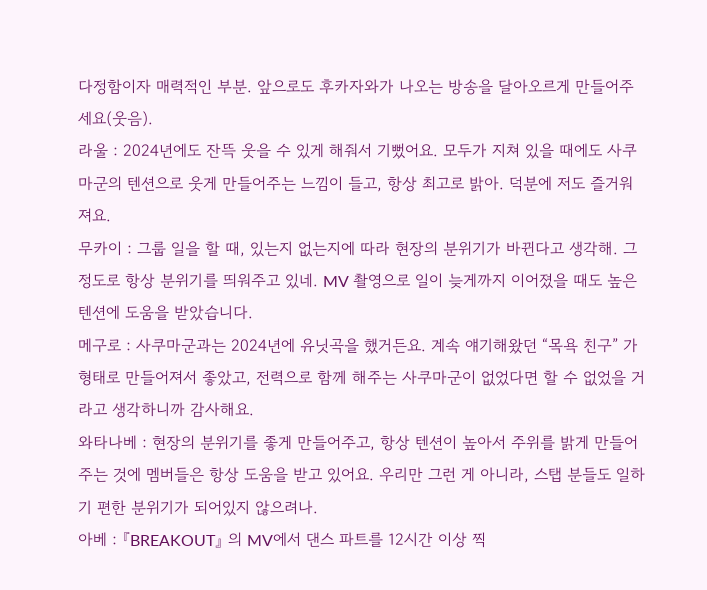다정함이자 매력적인 부분. 앞으로도 후카자와가 나오는 방송을 달아오르게 만들어주세요(웃음).
라울 : 2024년에도 잔뜩 웃을 수 있게 해줘서 기뻤어요. 모두가 지쳐 있을 때에도 사쿠마군의 텐션으로 웃게 만들어주는 느낌이 들고, 항상 최고로 밝아. 덕분에 저도 즐거워져요.
무카이 : 그룹 일을 할 때, 있는지 없는지에 따라 현장의 분위기가 바뀐다고 생각해. 그 정도로 항상 분위기를 띄워주고 있네. MV 촬영으로 일이 늦게까지 이어졌을 때도 높은 텐션에 도움을 받았습니다.
메구로 : 사쿠마군과는 2024년에 유닛곡을 했거든요. 계속 얘기해왔던 “목욕 친구” 가 형태로 만들어져서 좋았고, 전력으로 함께 해주는 사쿠마군이 없었다면 할 수 없었을 거라고 생각하니까 감사해요.
와타나베 : 현장의 분위기를 좋게 만들어주고, 항상 텐션이 높아서 주위를 밝게 만들어주는 것에 멤버들은 항상 도움을 받고 있어요. 우리만 그런 게 아니라, 스탭 분들도 일하기 편한 분위기가 되어있지 않으려나.
아베 : 『BREAKOUT』 의 MV에서 댄스 파트를 12시간 이상 찍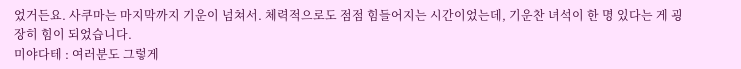었거든요. 사쿠마는 마지막까지 기운이 넘쳐서. 체력적으로도 점점 힘들어지는 시간이었는데, 기운찬 녀석이 한 명 있다는 게 굉장히 힘이 되었습니다.
미야다테 : 여러분도 그렇게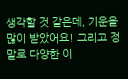생각할 것 같은데, 기운을 많이 받았어요! 그리고 정말로 다양한 이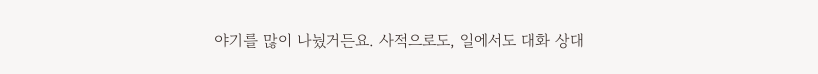야기를 많이 나눴거든요. 사적으로도, 일에서도 대화 상대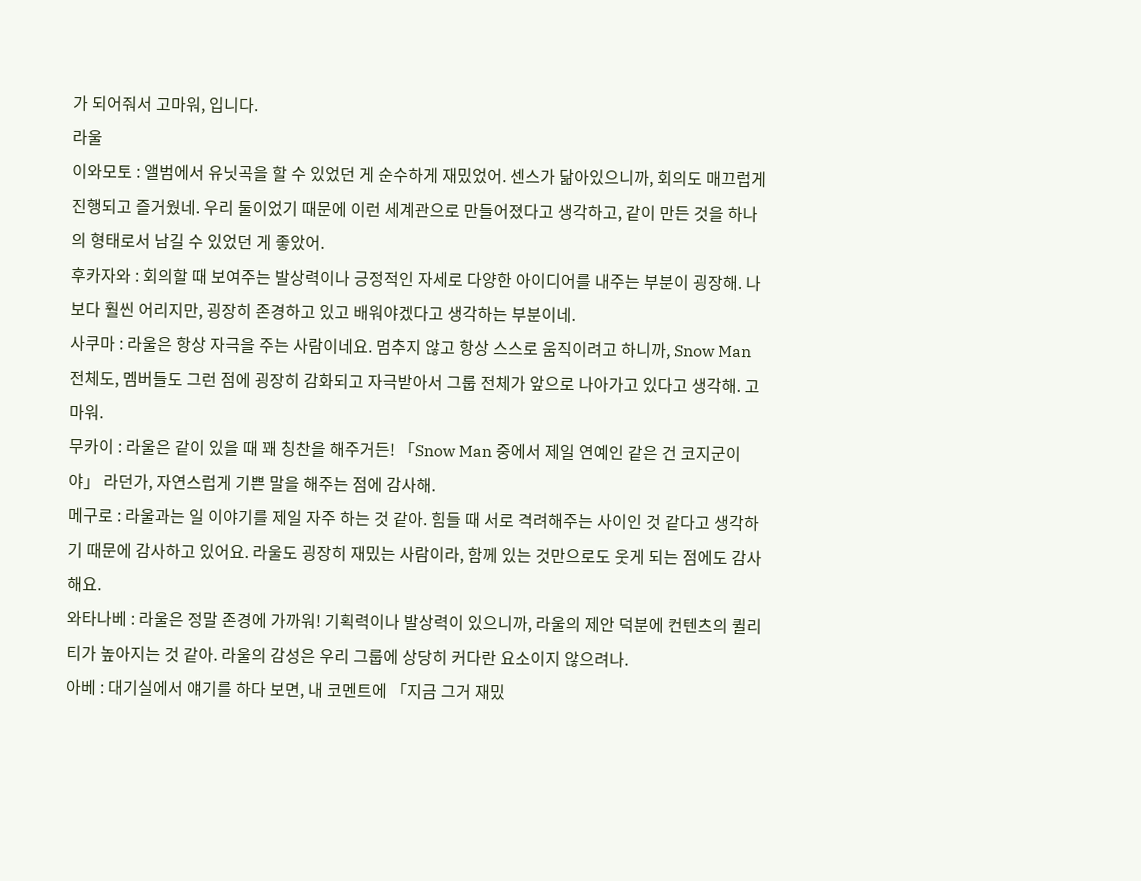가 되어줘서 고마워, 입니다.
라울
이와모토 : 앨범에서 유닛곡을 할 수 있었던 게 순수하게 재밌었어. 센스가 닮아있으니까, 회의도 매끄럽게 진행되고 즐거웠네. 우리 둘이었기 때문에 이런 세계관으로 만들어졌다고 생각하고, 같이 만든 것을 하나의 형태로서 남길 수 있었던 게 좋았어.
후카자와 : 회의할 때 보여주는 발상력이나 긍정적인 자세로 다양한 아이디어를 내주는 부분이 굉장해. 나보다 훨씬 어리지만, 굉장히 존경하고 있고 배워야겠다고 생각하는 부분이네.
사쿠마 : 라울은 항상 자극을 주는 사람이네요. 멈추지 않고 항상 스스로 움직이려고 하니까, Snow Man 전체도, 멤버들도 그런 점에 굉장히 감화되고 자극받아서 그룹 전체가 앞으로 나아가고 있다고 생각해. 고마워.
무카이 : 라울은 같이 있을 때 꽤 칭찬을 해주거든! 「Snow Man 중에서 제일 연예인 같은 건 코지군이야」 라던가, 자연스럽게 기쁜 말을 해주는 점에 감사해.
메구로 : 라울과는 일 이야기를 제일 자주 하는 것 같아. 힘들 때 서로 격려해주는 사이인 것 같다고 생각하기 때문에 감사하고 있어요. 라울도 굉장히 재밌는 사람이라, 함께 있는 것만으로도 웃게 되는 점에도 감사해요.
와타나베 : 라울은 정말 존경에 가까워! 기획력이나 발상력이 있으니까, 라울의 제안 덕분에 컨텐츠의 퀼리티가 높아지는 것 같아. 라울의 감성은 우리 그룹에 상당히 커다란 요소이지 않으려나.
아베 : 대기실에서 얘기를 하다 보면, 내 코멘트에 「지금 그거 재밌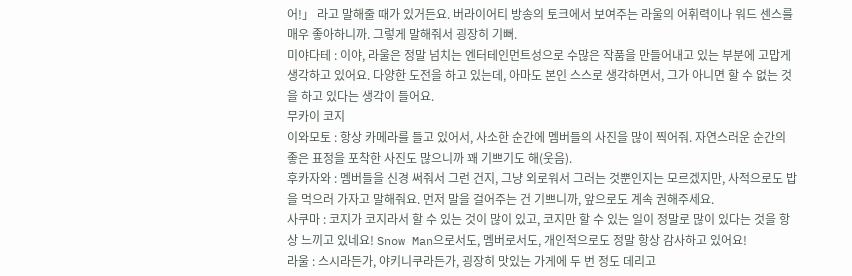어!」 라고 말해줄 때가 있거든요. 버라이어티 방송의 토크에서 보여주는 라울의 어휘력이나 워드 센스를 매우 좋아하니까. 그렇게 말해줘서 굉장히 기뻐.
미야다테 : 이야, 라울은 정말 넘치는 엔터테인먼트성으로 수많은 작품을 만들어내고 있는 부분에 고맙게 생각하고 있어요. 다양한 도전을 하고 있는데, 아마도 본인 스스로 생각하면서, 그가 아니면 할 수 없는 것을 하고 있다는 생각이 들어요.
무카이 코지
이와모토 : 항상 카메라를 들고 있어서, 사소한 순간에 멤버들의 사진을 많이 찍어줘. 자연스러운 순간의 좋은 표정을 포착한 사진도 많으니까 꽤 기쁘기도 해(웃음).
후카자와 : 멤버들을 신경 써줘서 그런 건지, 그냥 외로워서 그러는 것뿐인지는 모르겠지만, 사적으로도 밥을 먹으러 가자고 말해줘요. 먼저 말을 걸어주는 건 기쁘니까, 앞으로도 계속 권해주세요.
사쿠마 : 코지가 코지라서 할 수 있는 것이 많이 있고, 코지만 할 수 있는 일이 정말로 많이 있다는 것을 항상 느끼고 있네요! Snow Man으로서도, 멤버로서도, 개인적으로도 정말 항상 감사하고 있어요!
라울 : 스시라든가, 야키니쿠라든가, 굉장히 맛있는 가게에 두 번 정도 데리고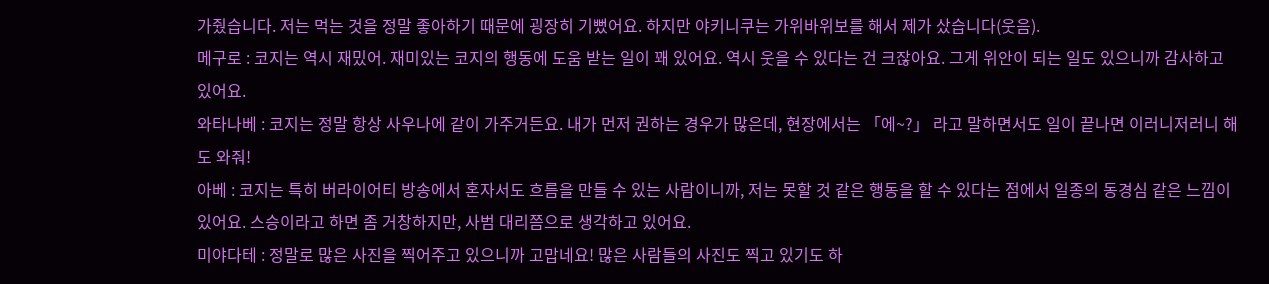가줬습니다. 저는 먹는 것을 정말 좋아하기 때문에 굉장히 기뻤어요. 하지만 야키니쿠는 가위바위보를 해서 제가 샀습니다(웃음).
메구로 : 코지는 역시 재밌어. 재미있는 코지의 행동에 도움 받는 일이 꽤 있어요. 역시 웃을 수 있다는 건 크잖아요. 그게 위안이 되는 일도 있으니까 감사하고 있어요.
와타나베 : 코지는 정말 항상 사우나에 같이 가주거든요. 내가 먼저 권하는 경우가 많은데, 현장에서는 「에~?」 라고 말하면서도 일이 끝나면 이러니저러니 해도 와줘!
아베 : 코지는 특히 버라이어티 방송에서 혼자서도 흐름을 만들 수 있는 사람이니까, 저는 못할 것 같은 행동을 할 수 있다는 점에서 일종의 동경심 같은 느낌이 있어요. 스승이라고 하면 좀 거창하지만, 사범 대리쯤으로 생각하고 있어요.
미야다테 : 정말로 많은 사진을 찍어주고 있으니까 고맙네요! 많은 사람들의 사진도 찍고 있기도 하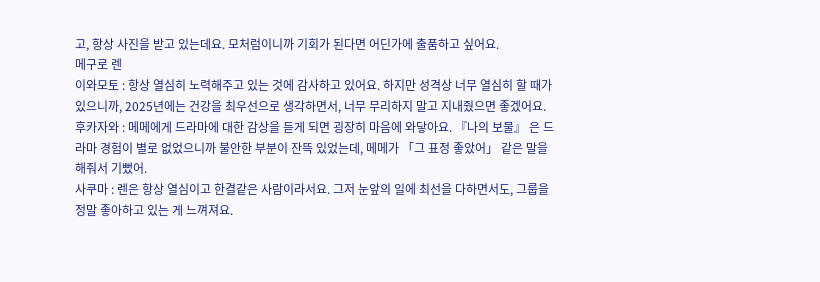고, 항상 사진을 받고 있는데요. 모처럼이니까 기회가 된다면 어딘가에 출품하고 싶어요.
메구로 렌
이와모토 : 항상 열심히 노력해주고 있는 것에 감사하고 있어요. 하지만 성격상 너무 열심히 할 때가 있으니까, 2025년에는 건강을 최우선으로 생각하면서, 너무 무리하지 말고 지내줬으면 좋겠어요.
후카자와 : 메메에게 드라마에 대한 감상을 듣게 되면 굉장히 마음에 와닿아요. 『나의 보물』 은 드라마 경험이 별로 없었으니까 불안한 부분이 잔뜩 있었는데, 메메가 「그 표정 좋았어」 같은 말을 해줘서 기뻤어.
사쿠마 : 렌은 항상 열심이고 한결같은 사람이라서요. 그저 눈앞의 일에 최선을 다하면서도, 그룹을 정말 좋아하고 있는 게 느껴져요.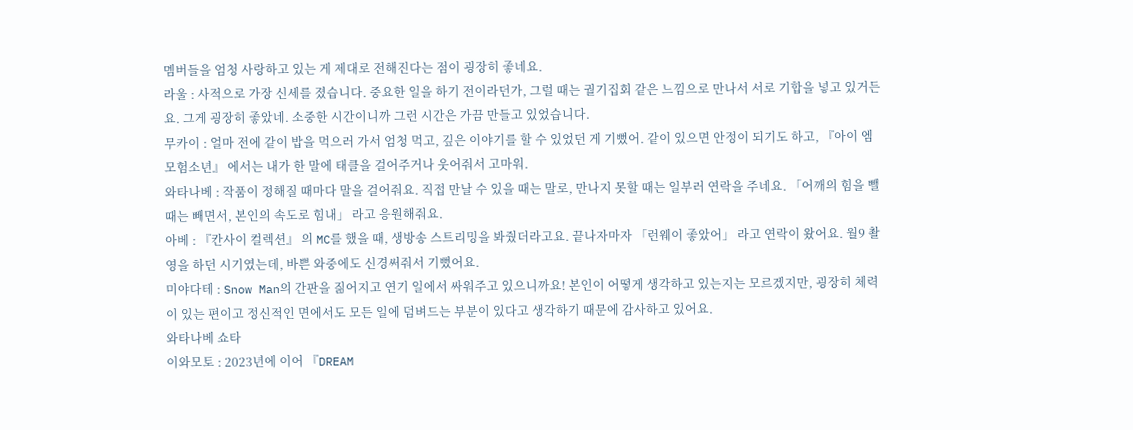멤버들을 엄청 사랑하고 있는 게 제대로 전해진다는 점이 굉장히 좋네요.
라울 : 사적으로 가장 신세를 졌습니다. 중요한 일을 하기 전이라던가, 그럴 때는 궐기집회 같은 느낌으로 만나서 서로 기합을 넣고 있거든요. 그게 굉장히 좋았네. 소중한 시간이니까 그런 시간은 가끔 만들고 있었습니다.
무카이 : 얼마 전에 같이 밥을 먹으러 가서 엄청 먹고, 깊은 이야기를 할 수 있었던 게 기뻤어. 같이 있으면 안정이 되기도 하고, 『아이 엠 모험소년』 에서는 내가 한 말에 태클을 걸어주거나 웃어줘서 고마워.
와타나베 : 작품이 정해질 때마다 말을 걸어줘요. 직접 만날 수 있을 때는 말로, 만나지 못할 때는 일부러 연락을 주네요. 「어깨의 힘을 뺄 때는 빼면서, 본인의 속도로 힘내」 라고 응원해줘요.
아베 : 『칸사이 컬렉션』 의 MC를 했을 때, 생방송 스트리밍을 봐줬더라고요. 끝나자마자 「런웨이 좋았어」 라고 연락이 왔어요. 월9 촬영을 하던 시기였는데, 바쁜 와중에도 신경써줘서 기뻤어요.
미야다테 : Snow Man의 간판을 짊어지고 연기 일에서 싸워주고 있으니까요! 본인이 어떻게 생각하고 있는지는 모르겠지만, 굉장히 체력이 있는 편이고 정신적인 면에서도 모든 일에 덤벼드는 부분이 있다고 생각하기 때문에 감사하고 있어요.
와타나베 쇼타
이와모토 : 2023년에 이어 『DREAM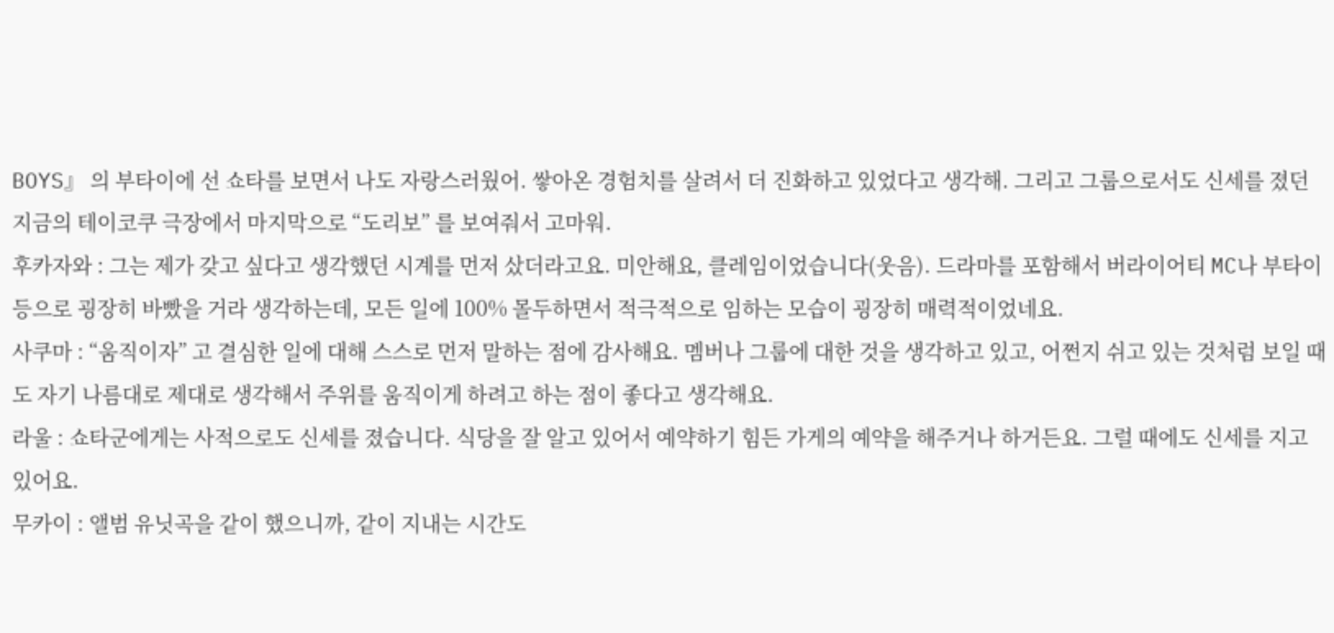BOYS』 의 부타이에 선 쇼타를 보면서 나도 자랑스러웠어. 쌓아온 경험치를 살려서 더 진화하고 있었다고 생각해. 그리고 그룹으로서도 신세를 졌던 지금의 테이코쿠 극장에서 마지막으로 “도리보” 를 보여줘서 고마워.
후카자와 : 그는 제가 갖고 싶다고 생각했던 시계를 먼저 샀더라고요. 미안해요, 클레임이었습니다(웃음). 드라마를 포함해서 버라이어티 MC나 부타이 등으로 굉장히 바빴을 거라 생각하는데, 모든 일에 100% 몰두하면서 적극적으로 임하는 모습이 굉장히 매력적이었네요.
사쿠마 : “움직이자” 고 결심한 일에 대해 스스로 먼저 말하는 점에 감사해요. 멤버나 그룹에 대한 것을 생각하고 있고, 어쩐지 쉬고 있는 것처럼 보일 때도 자기 나름대로 제대로 생각해서 주위를 움직이게 하려고 하는 점이 좋다고 생각해요.
라울 : 쇼타군에게는 사적으로도 신세를 졌습니다. 식당을 잘 알고 있어서 예약하기 힘든 가게의 예약을 해주거나 하거든요. 그럴 때에도 신세를 지고 있어요.
무카이 : 앨범 유닛곡을 같이 했으니까, 같이 지내는 시간도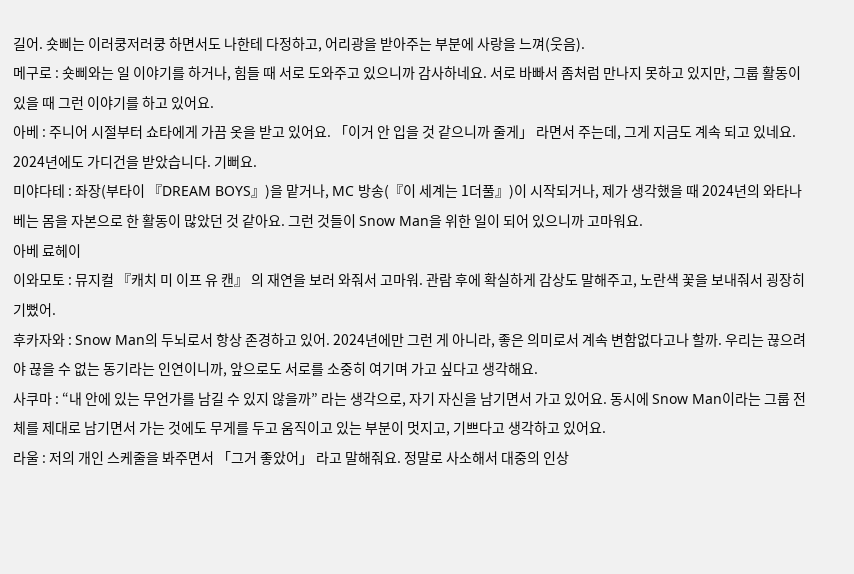길어. 숏삐는 이러쿵저러쿵 하면서도 나한테 다정하고, 어리광을 받아주는 부분에 사랑을 느껴(웃음).
메구로 : 숏삐와는 일 이야기를 하거나, 힘들 때 서로 도와주고 있으니까 감사하네요. 서로 바빠서 좀처럼 만나지 못하고 있지만, 그룹 활동이 있을 때 그런 이야기를 하고 있어요.
아베 : 주니어 시절부터 쇼타에게 가끔 옷을 받고 있어요. 「이거 안 입을 것 같으니까 줄게」 라면서 주는데, 그게 지금도 계속 되고 있네요. 2024년에도 가디건을 받았습니다. 기뻐요.
미야다테 : 좌장(부타이 『DREAM BOYS』)을 맡거나, MC 방송(『이 세계는 1더풀』)이 시작되거나, 제가 생각했을 때 2024년의 와타나베는 몸을 자본으로 한 활동이 많았던 것 같아요. 그런 것들이 Snow Man을 위한 일이 되어 있으니까 고마워요.
아베 료헤이
이와모토 : 뮤지컬 『캐치 미 이프 유 캔』 의 재연을 보러 와줘서 고마워. 관람 후에 확실하게 감상도 말해주고, 노란색 꽃을 보내줘서 굉장히 기뻤어.
후카자와 : Snow Man의 두뇌로서 항상 존경하고 있어. 2024년에만 그런 게 아니라, 좋은 의미로서 계속 변함없다고나 할까. 우리는 끊으려야 끊을 수 없는 동기라는 인연이니까, 앞으로도 서로를 소중히 여기며 가고 싶다고 생각해요.
사쿠마 : “내 안에 있는 무언가를 남길 수 있지 않을까” 라는 생각으로, 자기 자신을 남기면서 가고 있어요. 동시에 Snow Man이라는 그룹 전체를 제대로 남기면서 가는 것에도 무게를 두고 움직이고 있는 부분이 멋지고, 기쁘다고 생각하고 있어요.
라울 : 저의 개인 스케줄을 봐주면서 「그거 좋았어」 라고 말해줘요. 정말로 사소해서 대중의 인상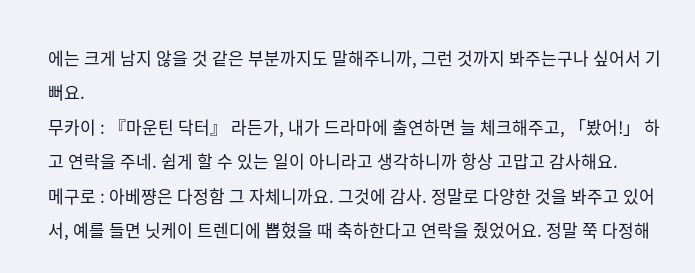에는 크게 남지 않을 것 같은 부분까지도 말해주니까, 그런 것까지 봐주는구나 싶어서 기뻐요.
무카이 : 『마운틴 닥터』 라든가, 내가 드라마에 출연하면 늘 체크해주고, 「봤어!」 하고 연락을 주네. 쉽게 할 수 있는 일이 아니라고 생각하니까 항상 고맙고 감사해요.
메구로 : 아베쨩은 다정함 그 자체니까요. 그것에 감사. 정말로 다양한 것을 봐주고 있어서, 예를 들면 닛케이 트렌디에 뽑혔을 때 축하한다고 연락을 줬었어요. 정말 쭉 다정해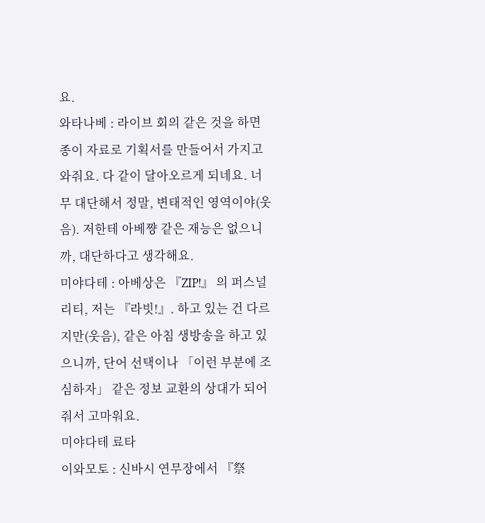요.
와타나베 : 라이브 회의 같은 것을 하면 종이 자료로 기획서를 만들어서 가지고 와줘요. 다 같이 달아오르게 되네요. 너무 대단해서 정말, 변태적인 영역이야(웃음). 저한테 아베쨩 같은 재능은 없으니까, 대단하다고 생각해요.
미야다테 : 아베상은 『ZIP!』 의 퍼스널리티, 저는 『라빗!』. 하고 있는 건 다르지만(웃음), 같은 아침 생방송을 하고 있으니까, 단어 선택이나 「이런 부분에 조심하자」 같은 정보 교환의 상대가 되어줘서 고마워요.
미야다테 료타
이와모토 : 신바시 연무장에서 『祭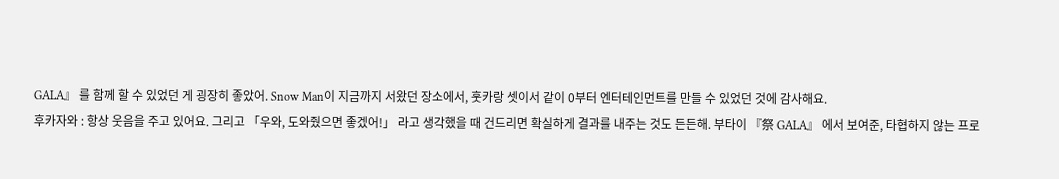GALA』 를 함께 할 수 있었던 게 굉장히 좋았어. Snow Man이 지금까지 서왔던 장소에서, 훗카랑 셋이서 같이 0부터 엔터테인먼트를 만들 수 있었던 것에 감사해요.
후카자와 : 항상 웃음을 주고 있어요. 그리고 「우와, 도와줬으면 좋겠어!」 라고 생각했을 때 건드리면 확실하게 결과를 내주는 것도 든든해. 부타이 『祭 GALA』 에서 보여준, 타협하지 않는 프로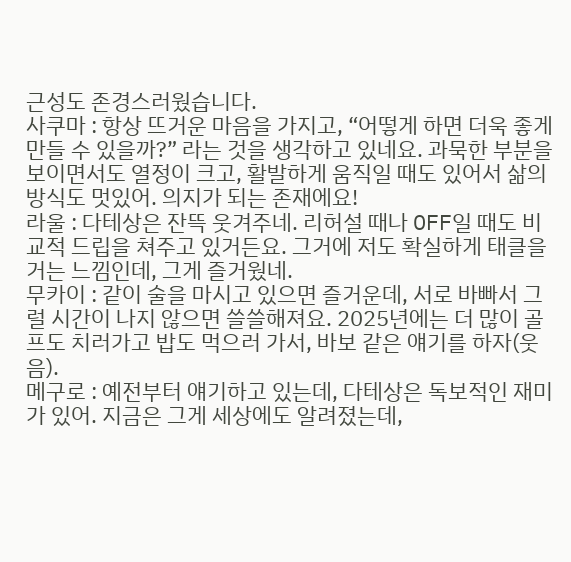근성도 존경스러웠습니다.
사쿠마 : 항상 뜨거운 마음을 가지고, “어떻게 하면 더욱 좋게 만들 수 있을까?” 라는 것을 생각하고 있네요. 과묵한 부분을 보이면서도 열정이 크고, 활발하게 움직일 때도 있어서 삶의 방식도 멋있어. 의지가 되는 존재에요!
라울 : 다테상은 잔뜩 웃겨주네. 리허설 때나 OFF일 때도 비교적 드립을 쳐주고 있거든요. 그거에 저도 확실하게 태클을 거는 느낌인데, 그게 즐거웠네.
무카이 : 같이 술을 마시고 있으면 즐거운데, 서로 바빠서 그럴 시간이 나지 않으면 쓸쓸해져요. 2025년에는 더 많이 골프도 치러가고 밥도 먹으러 가서, 바보 같은 얘기를 하자(웃음).
메구로 : 예전부터 얘기하고 있는데, 다테상은 독보적인 재미가 있어. 지금은 그게 세상에도 알려졌는데,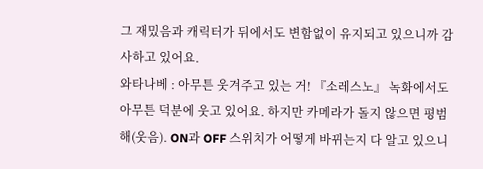그 재밌음과 캐릭터가 뒤에서도 변함없이 유지되고 있으니까 감사하고 있어요.
와타나베 : 아무튼 웃겨주고 있는 거! 『소레스노』 녹화에서도 아무튼 덕분에 웃고 있어요. 하지만 카메라가 돌지 않으면 평범해(웃음). ON과 OFF 스위치가 어떻게 바뀌는지 다 알고 있으니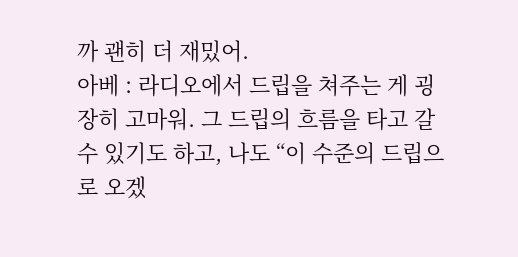까 괜히 더 재밌어.
아베 : 라디오에서 드립을 쳐주는 게 굉장히 고마워. 그 드립의 흐름을 타고 갈 수 있기도 하고, 나도 “이 수준의 드립으로 오겠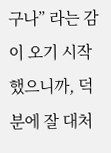구나” 라는 감이 오기 시작했으니까, 덕분에 잘 대처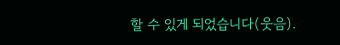할 수 있게 되었습니다(웃음).